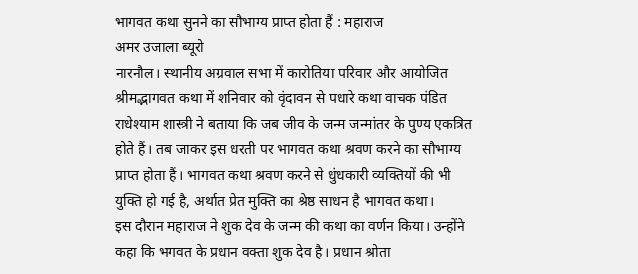भागवत कथा सुनने का सौभाग्य प्राप्त होता हैं : महाराज
अमर उजाला ब्यूरो
नारनौल। स्थानीय अग्रवाल सभा में कारोतिया परिवार और आयोजित श्रीमद्भागवत कथा में शनिवार को वृंदावन से पधारे कथा वाचक पंडित राधेश्याम शास्त्री ने बताया कि जब जीव के जन्म जन्मांतर के पुण्य एकत्रित होते हैं। तब जाकर इस धरती पर भागवत कथा श्रवण करने का सौभाग्य प्राप्त होता हैं। भागवत कथा श्रवण करने से धुंधकारी व्यक्तियों की भी युक्ति हो गई है, अर्थात प्रेत मुक्ति का श्रेष्ठ साधन है भागवत कथा।
इस दौरान महाराज ने शुक देव के जन्म की कथा का वर्णन किया। उन्होंने कहा कि भगवत के प्रधान वक्ता शुक देव है। प्रधान श्रोता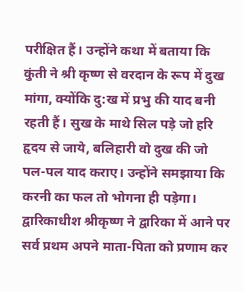परीक्षित हैं। उन्होंने कथा में बताया कि कुंती ने श्री कृष्ण से वरदान के रूप में दुख मांगा, क्योंकि दु:ख में प्रभु की याद बनी रहती हैं। सुख के माथे सिल पड़े जो हरि हृदय से जाये, बलिहारी वो दुख की जो पल-पल याद कराए। उन्होंने समझाया कि करनी का फल तो भोगना ही पड़ेगा। द्वारिकाधीश श्रीकृष्ण ने द्वारिका में आने पर सर्व प्रथम अपने माता-पिता को प्रणाम कर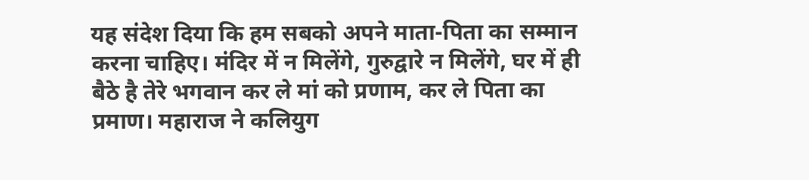यह संदेश दिया कि हम सबको अपने माता-पिता का सम्मान करना चाहिए। मंदिर में न मिलेंगे, गुरुद्वारे न मिलेंगे, घर में ही बैठे है तेरे भगवान कर ले मां को प्रणाम, कर ले पिता का प्रमाण। महाराज ने कलियुग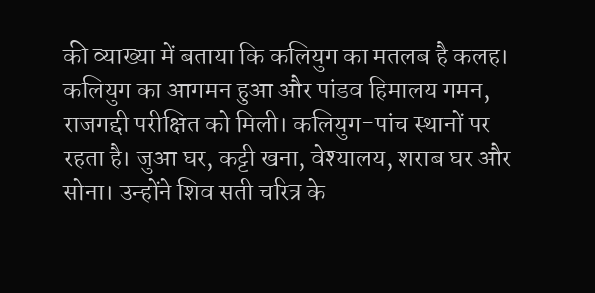की व्याख्या में बताया कि कलियुग का मतलब है कलह। कलियुग का आगमन हुआ और पांडव हिमालय गमन, राजगद्दी परीक्षित को मिली। कलियुग-पांच स्थानों पर रहता है। जुआ घर, कट्टी खना, वेश्यालय, शराब घर और सोना। उन्होंने शिव सती चरित्र के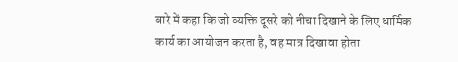बारे में कहा कि जो व्यक्ति दूसरे को नीचा दिखाने के लिए धार्मिक कार्य का आयोजन करता है, वह मात्र दिखावा होता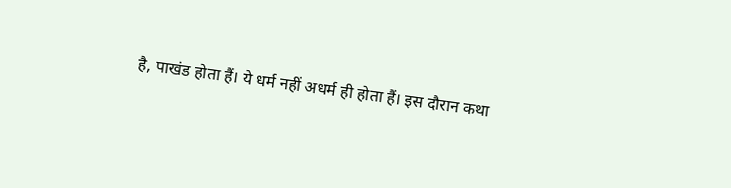है, पाखंड होता हैं। ये धर्म नहीं अधर्म ही होता हैं। इस दौरान कथा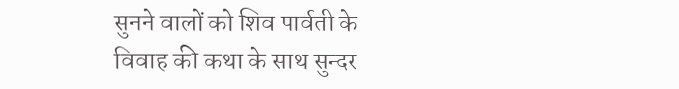सुनने वालों को शिव पार्वती के विवाह की कथा के साथ सुन्दर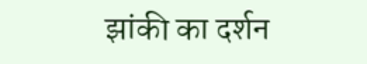झांकी का दर्शन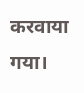करवाया गया।